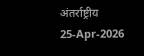अंतर्राष्ट्रीय
25-Apr-2026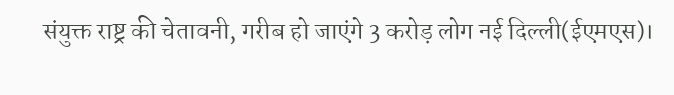संयुक्त राष्ट्र की चेतावनी, गरीब हो जाएंगे 3 करोड़ लोग नई दिल्ली(ईएमएस)।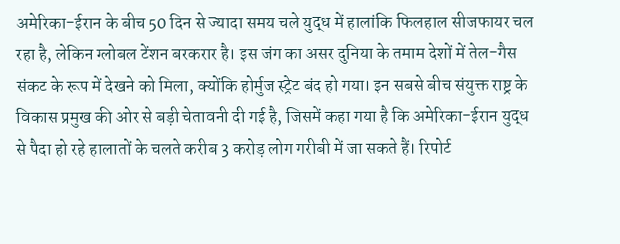अमेरिका-ईरान के बीच 50 दिन से ज्यादा समय चले युद्ध में हालांकि फिलहाल सीजफायर चल रहा है, लेकिन ग्लोबल टेंशन बरकरार है। इस जंग का असर दुनिया के तमाम देशों में तेल-गैस संकट के रूप में देखने को मिला, क्योंकि होर्मुज स्ट्रेट बंद हो गया। इन सबसे बीच संयुक्त राष्ट्र के विकास प्रमुख की ओर से बड़ी चेतावनी दी गई है, जिसमें कहा गया है कि अमेरिका-ईरान युद्ध से पैदा हो रहे हालातों के चलते करीब 3 करोड़ लोग गरीबी में जा सकते हैं। रिपोर्ट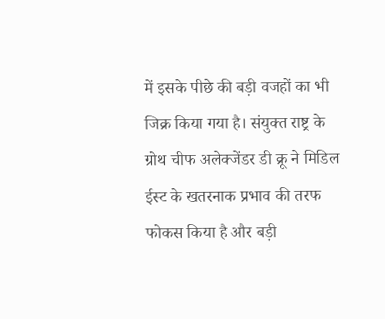में इसके पीछे की बड़ी वजहों का भी जिक्र किया गया है। संयुक्त राष्ट्र के ग्रोथ चीफ अलेक्जेंडर डी क्रू ने मिडिल ईस्ट के खतरनाक प्रभाव की तरफ फोकस किया है और बड़ी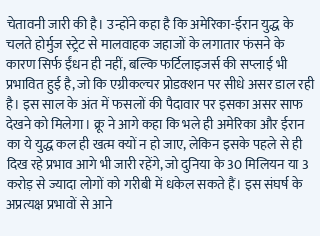चेतावनी जारी की है। उन्होंने कहा है कि अमेरिका-ईरान युद्ध के चलते होर्मुज स्ट्रेट से मालवाहक जहाजों के लगातार फंसने के कारण सिर्फ ईंधन ही नहीं, बल्कि फर्टिलाइजर्स की सप्लाई भी प्रभावित हुई है, जो कि एग्रीकल्चर प्रोडक्शन पर सीधे असर डाल रही है। इस साल के अंत में फसलों की पैदावार पर इसका असर साफ देखने को मिलेगा। क्रू ने आगे कहा कि भले ही अमेरिका और ईरान का ये युद्ध कल ही खत्म क्यों न हो जाए, लेकिन इसके पहले से ही दिख रहे प्रभाव आगे भी जारी रहेंगे, जो दुनिया के 30 मिलियन या 3 करोड़ से ज्यादा लोगों को गरीबी में धकेल सकते हैं। इस संघर्ष के अप्रत्यक्ष प्रभावों से आने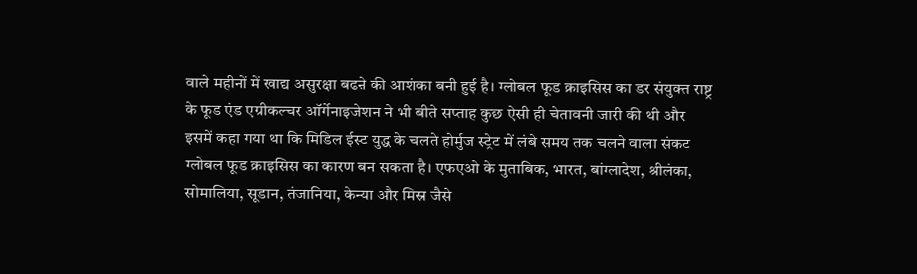वाले महीनों में खाद्य असुरक्षा बढऩे की आशंका बनी हुई है। ग्लोबल फूड क्राइसिस का डर संयुक्त राष्ट्र के फूड एंड एग्रीकल्चर ऑर्गेनाइजेशन ने भी बीते सप्ताह कुछ ऐसी ही चेतावनी जारी की थी और इसमें कहा गया था कि मिडिल ईस्ट युद्ध के चलते होर्मुज स्ट्रेट में लंबे समय तक चलने वाला संकट ग्लोबल फूड क्राइसिस का कारण बन सकता है। एफएओ के मुताबिक, भारत, बांग्लादेश, श्रीलंका, सोमालिया, सूडान, तंजानिया, केन्या और मिस्र जैसे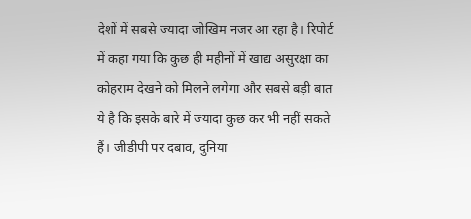देशों में सबसे ज्यादा जोखिम नजर आ रहा है। रिपोर्ट में कहा गया कि कुछ ही महीनों में खाद्य असुरक्षा का कोहराम देखने को मिलने लगेगा और सबसे बड़ी बात ये है कि इसके बारे में ज्यादा कुछ कर भी नहीं सकते हैं। जीडीपी पर दबाव, दुनिया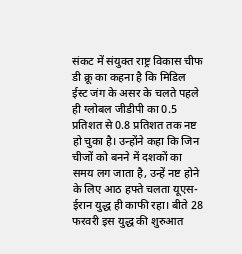संकट में संयुक्त राष्ट्र विकास चीफ डी क्रू का कहना है कि मिडिल ईस्ट जंग के असर के चलते पहले ही ग्लोबल जीडीपी का 0.5 प्रतिशत से 0.8 प्रतिशत तक नष्ट हो चुका है। उन्होंने कहा कि जिन चीजों को बनने में दशकों का समय लग जाता है, उन्हें नष्ट होने के लिए आठ हफ्ते चलता यूएस-ईरान युद्ध ही काफी रहा। बीते 28 फरवरी इस युद्ध की शुरुआत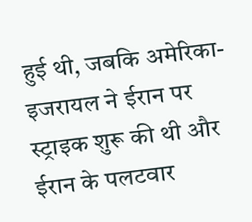हुई थी, जबकि अमेरिका-इजरायल ने ईरान पर स्ट्राइक शुरू की थी और ईरान के पलटवार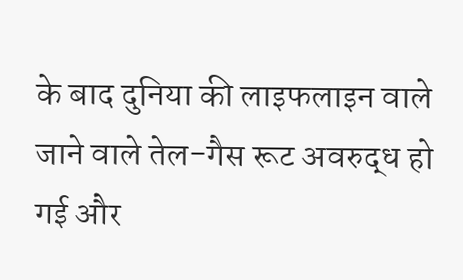के बाद दुनिया की लाइफलाइन वाले जाने वाले तेल-गैस रूट अवरुद्ध हो गई और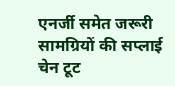एनर्जी समेत जरूरी सामग्रियों की सप्लाई चेन टूट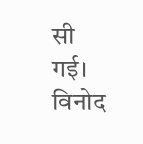सी गई। विनोद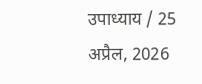उपाध्याय / 25 अप्रैल, 2026